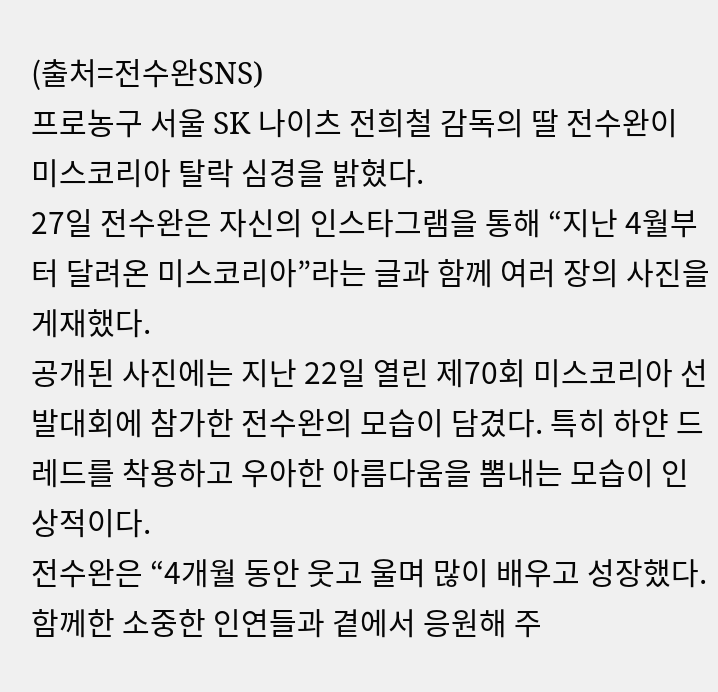(출처=전수완SNS)
프로농구 서울 SK 나이츠 전희철 감독의 딸 전수완이 미스코리아 탈락 심경을 밝혔다.
27일 전수완은 자신의 인스타그램을 통해 “지난 4월부터 달려온 미스코리아”라는 글과 함께 여러 장의 사진을 게재했다.
공개된 사진에는 지난 22일 열린 제70회 미스코리아 선발대회에 참가한 전수완의 모습이 담겼다. 특히 하얀 드레드를 착용하고 우아한 아름다움을 뽐내는 모습이 인상적이다.
전수완은 “4개월 동안 웃고 울며 많이 배우고 성장했다. 함께한 소중한 인연들과 곁에서 응원해 주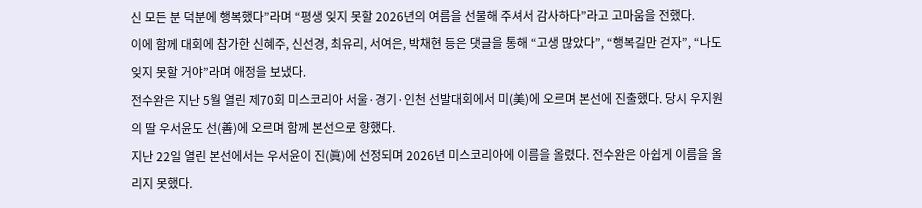신 모든 분 덕분에 행복했다”라며 “평생 잊지 못할 2026년의 여름을 선물해 주셔서 감사하다”라고 고마움을 전했다.
이에 함께 대회에 참가한 신혜주, 신선경, 최유리, 서여은, 박채현 등은 댓글을 통해 “고생 많았다”, “행복길만 걷자”, “나도 잊지 못할 거야”라며 애정을 보냈다.
전수완은 지난 5월 열린 제70회 미스코리아 서울·경기·인천 선발대회에서 미(美)에 오르며 본선에 진출했다. 당시 우지원의 딸 우서윤도 선(善)에 오르며 함께 본선으로 향했다.
지난 22일 열린 본선에서는 우서윤이 진(眞)에 선정되며 2026년 미스코리아에 이름을 올렸다. 전수완은 아쉽게 이름을 올리지 못했다.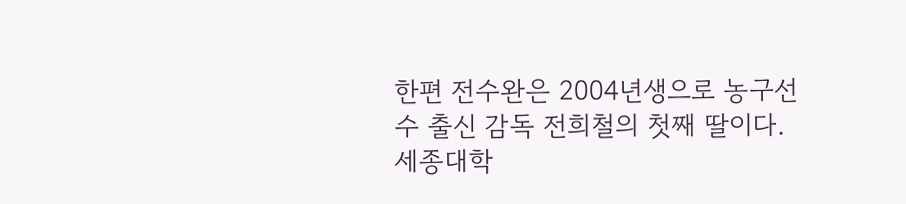한편 전수완은 2004년생으로 농구선수 출신 감독 전희철의 첫째 딸이다. 세종대학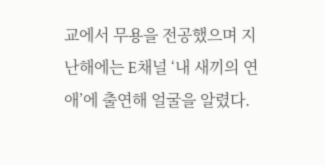교에서 무용을 전공했으며 지난해에는 E채널 ‘내 새끼의 연애’에 출연해 얼굴을 알렸다.